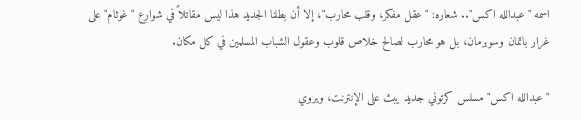اسمه "عبدالله اكس".. شعاره: "عقل مفكر، وقلب محارب"، إلا أن بطلنا الجديد هذا ليس مقاتلاً في شوارع "غوثام" على غرار باتمان وسوبرمان، بل هو محارب لصالح خلاص قلوب وعقول الشباب المسلمين في كل مكان.

"عبدالله اكس" مسلس كرتوني جديد يبث على الإنترنت، ويروي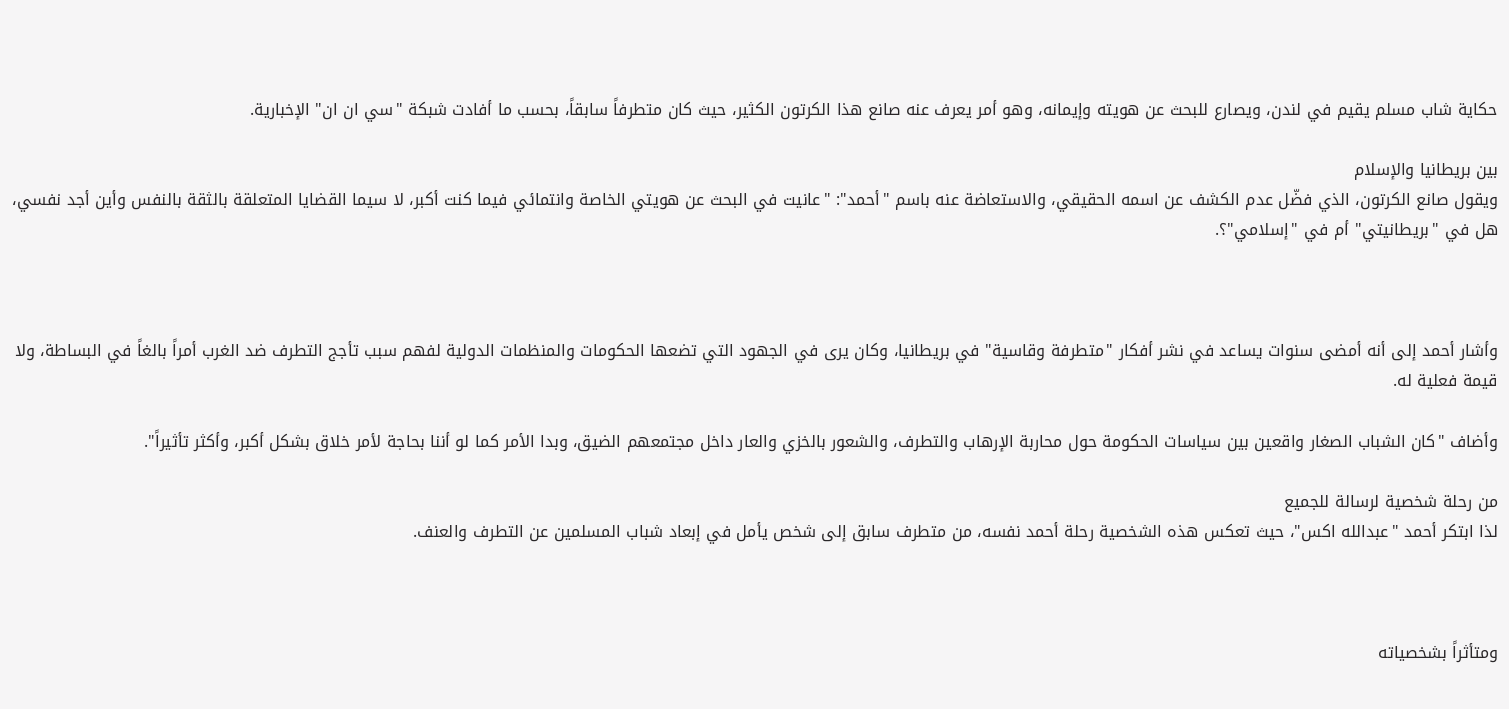حكاية شاب مسلم يقيم في لندن، ويصارع للبحث عن هويته وإيمانه، وهو أمر يعرف عنه صانع هذا الكرتون الكثير، حيث كان متطرفاً سابقاً، بحسب ما أفادت شبكة "سي ان ان" الإخبارية.

بين بريطانيا والإسلام
ويقول صانع الكرتون، الذي فضّل عدم الكشف عن اسمه الحقيقي، والاستعاضة عنه باسم "أحمد": "عانيت في البحث عن هويتي الخاصة وانتمائي فيما كنت أكبر، لا سيما القضايا المتعلقة بالثقة بالنفس وأين أجد نفسي، هل في "بريطانيتي" أم في "إسلامي"؟.



وأشار أحمد إلى أنه أمضى سنوات يساعد في نشر أفكار "متطرفة وقاسية" في بريطانيا، وكان يرى في الجهود التي تضعها الحكومات والمنظمات الدولية لفهم سبب تأجج التطرف ضد الغرب أمراً بالغاً في البساطة، ولا قيمة فعلية له.

وأضاف "كان الشباب الصغار واقعين بين سياسات الحكومة حول محاربة الإرهاب والتطرف، والشعور بالخزي والعار داخل مجتمعهم الضيق، وبدا الأمر كما لو أننا بحاجة لأمر خلاق بشكل أكبر، وأكثر تأثيراً".

من رحلة شخصية لرسالة للجميع
لذا ابتكر أحمد "عبدالله اكس"، حيث تعكس هذه الشخصية رحلة أحمد نفسه، من متطرف سابق إلى شخص يأمل في إبعاد شباب المسلمين عن التطرف والعنف.



ومتأثراً بشخصياته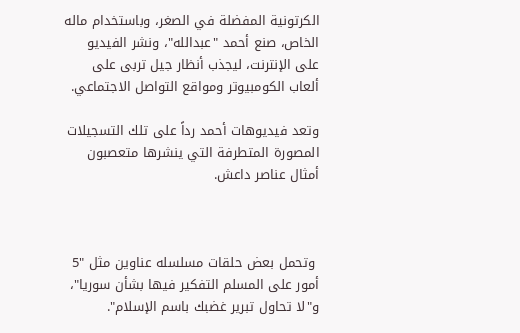الكرتونية المفضلة في الصغر، وباستخدام ماله الخاص، صنع أحمد "عبدالله"، ونشر الفيديو على الإنترنت، ليجذب أنظار جيل تربى على ألعاب الكومبيوتر ومواقع التواصل الاجتماعي.

وتعد فيديوهات أحمد رداً على تلك التسجيلات المصورة المتطرفة التي ينشرها متعصبون أمثال عناصر داعش.



 وتحمل بعض حلقات مسلسله عناوين مثل "5 أمور على المسلم التفكير فيها بشأن سوريا"، و"لا تحاول تبرير غضبك باسم الإسلام".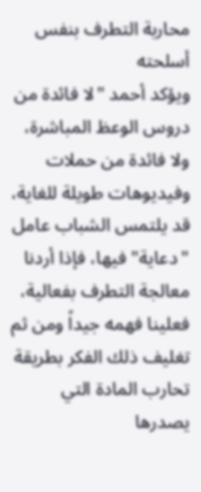محاربة التطرف بنفس أسلحته
ويؤكد أحمد "لا فائدة من دروس الوعظ المباشرة، ولا فائدة من حملات وفيديوهات طويلة للغاية، قد يلتمس الشباب عامل "دعاية" فيها، فإذا أردنا معالجة التطرف بفعالية، فعلينا فهمه جيداً ومن ثم تغليف ذلك الفكر بطريقة تحارب المادة التي يصدرها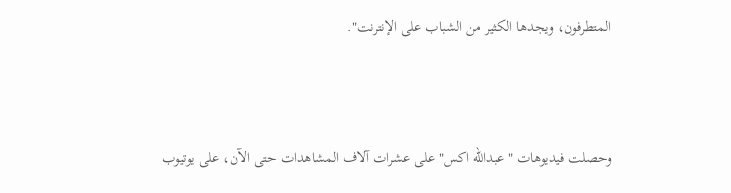المتطرفون، ويجدها الكثير من الشباب على الإنترنت".



وحصلت فيديوهات "عبدالله اكس" على عشرات آلاف المشاهدات حتى الآن، على يوتيوب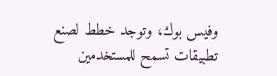وفيس بوك، وتوجد خطط لصنع تطبيقات تسمح للمستخدمين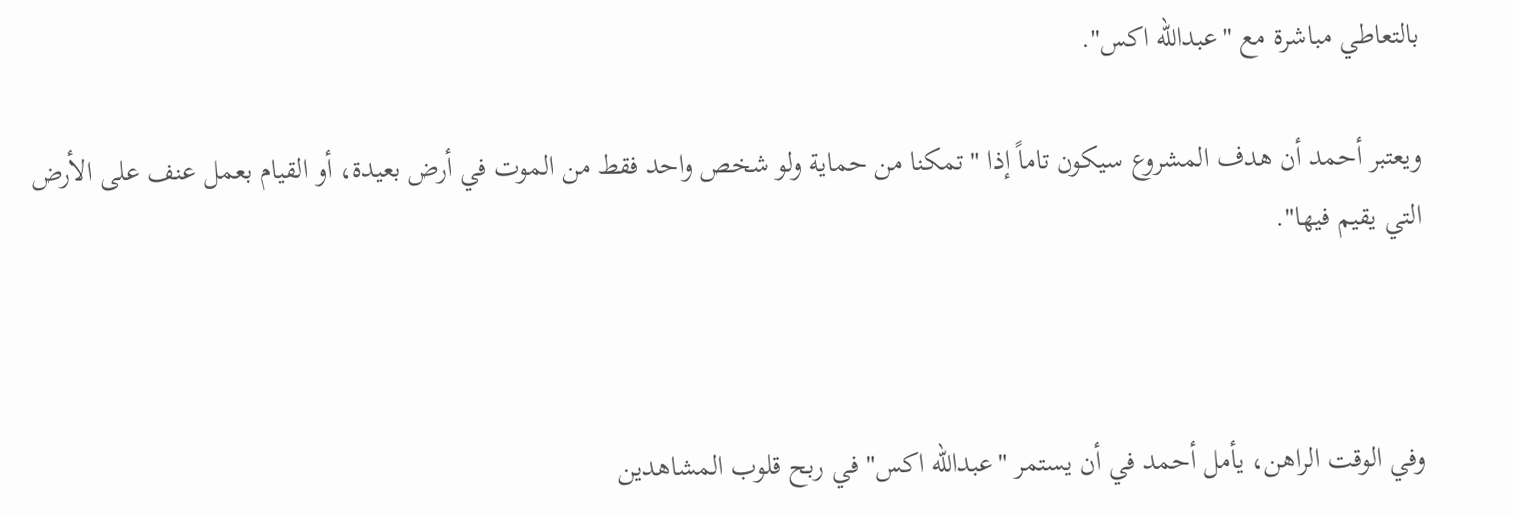بالتعاطي مباشرة مع "عبدالله اكس".

ويعتبر أحمد أن هدف المشروع سيكون تاماً إذا "تمكنا من حماية ولو شخص واحد فقط من الموت في أرض بعيدة، أو القيام بعمل عنف على الأرض التي يقيم فيها".



وفي الوقت الراهن، يأمل أحمد في أن يستمر "عبدالله اكس" في ربح قلوب المشاهدين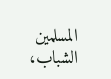المسلمين الشباب،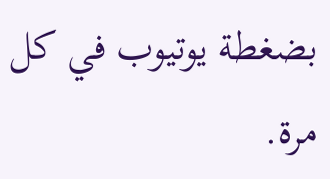بضغطة يوتيوب في كل مرة.